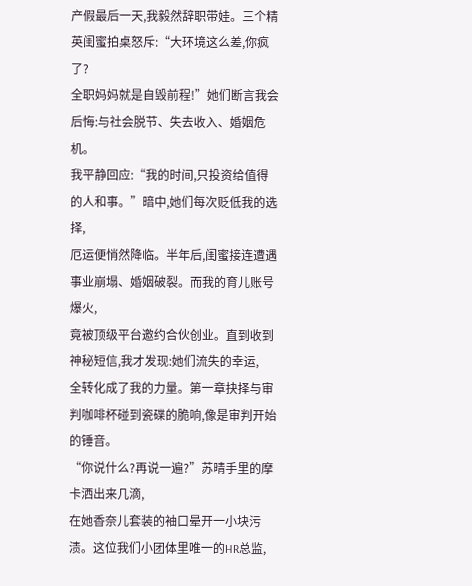产假最后一天,我毅然辞职带娃。三个精英闺蜜拍桌怒斥:“大环境这么差,你疯了?
全职妈妈就是自毁前程!”她们断言我会后悔:与社会脱节、失去收入、婚姻危机。
我平静回应:“我的时间,只投资给值得的人和事。”暗中,她们每次贬低我的选择,
厄运便悄然降临。半年后,闺蜜接连遭遇事业崩塌、婚姻破裂。而我的育儿账号爆火,
竟被顶级平台邀约合伙创业。直到收到神秘短信,我才发现:她们流失的幸运,
全转化成了我的力量。第一章抉择与审判咖啡杯碰到瓷碟的脆响,像是审判开始的锤音。
“你说什么?再说一遍?”苏晴手里的摩卡洒出来几滴,
在她香奈儿套装的袖口晕开一小块污渍。这位我们小团体里唯一的HR总监,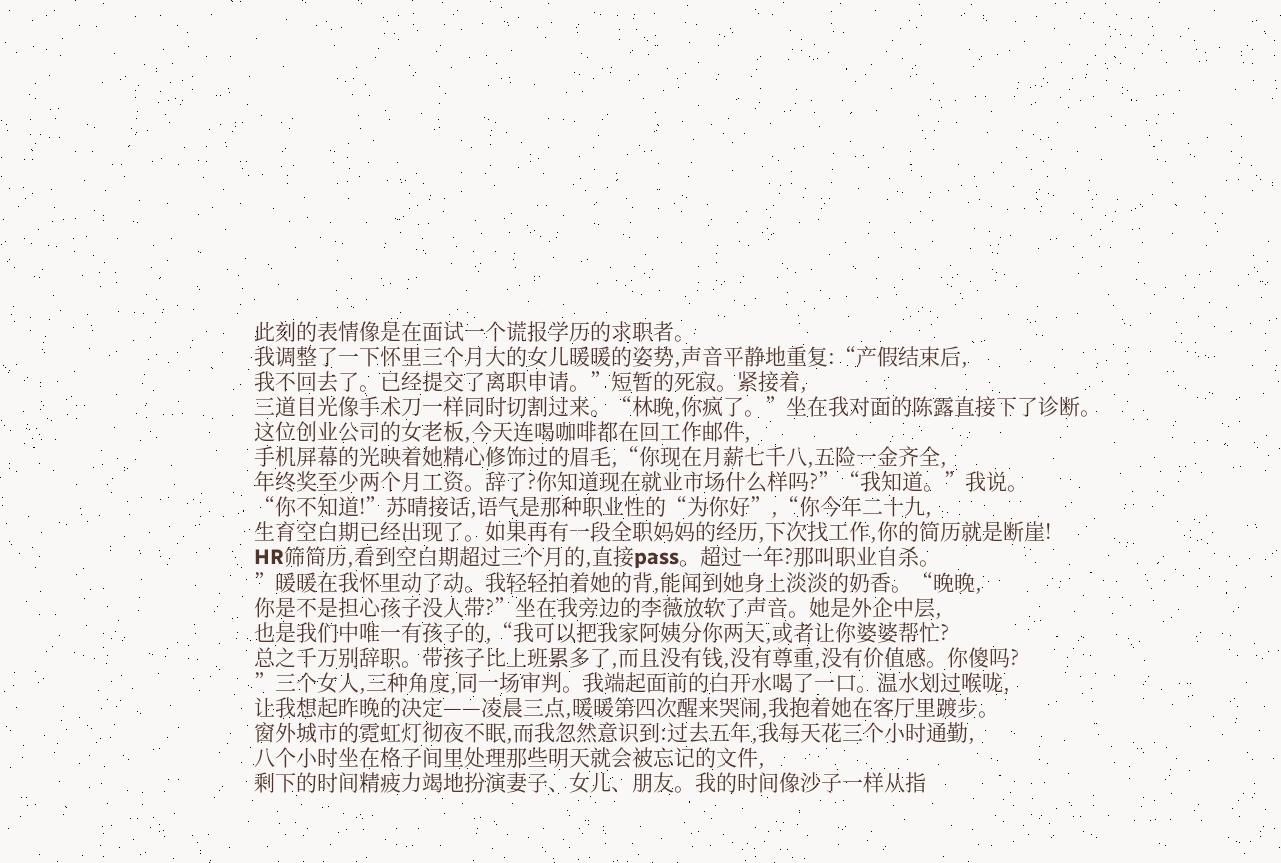此刻的表情像是在面试一个谎报学历的求职者。
我调整了一下怀里三个月大的女儿暖暖的姿势,声音平静地重复:“产假结束后,
我不回去了。已经提交了离职申请。”短暂的死寂。紧接着,
三道目光像手术刀一样同时切割过来。“林晚,你疯了。”坐在我对面的陈露直接下了诊断。
这位创业公司的女老板,今天连喝咖啡都在回工作邮件,
手机屏幕的光映着她精心修饰过的眉毛,“你现在月薪七千八,五险一金齐全,
年终奖至少两个月工资。辞了?你知道现在就业市场什么样吗?”“我知道。”我说。
“你不知道!”苏晴接话,语气是那种职业性的“为你好”,“你今年二十九,
生育空白期已经出现了。如果再有一段全职妈妈的经历,下次找工作,你的简历就是断崖!
HR筛简历,看到空白期超过三个月的,直接pass。超过一年?那叫职业自杀。
”暖暖在我怀里动了动。我轻轻拍着她的背,能闻到她身上淡淡的奶香。“晚晚,
你是不是担心孩子没人带?”坐在我旁边的李薇放软了声音。她是外企中层,
也是我们中唯一有孩子的,“我可以把我家阿姨分你两天,或者让你婆婆帮忙?
总之千万别辞职。带孩子比上班累多了,而且没有钱,没有尊重,没有价值感。你傻吗?
”三个女人,三种角度,同一场审判。我端起面前的白开水喝了一口。温水划过喉咙,
让我想起昨晚的决定——凌晨三点,暖暖第四次醒来哭闹,我抱着她在客厅里踱步。
窗外城市的霓虹灯彻夜不眠,而我忽然意识到:过去五年,我每天花三个小时通勤,
八个小时坐在格子间里处理那些明天就会被忘记的文件,
剩下的时间精疲力竭地扮演妻子、女儿、朋友。我的时间像沙子一样从指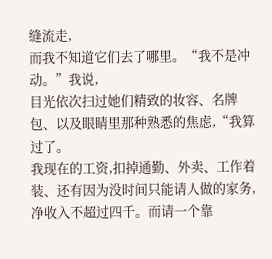缝流走,
而我不知道它们去了哪里。“我不是冲动。”我说,
目光依次扫过她们精致的妆容、名牌包、以及眼睛里那种熟悉的焦虑,“我算过了。
我现在的工资,扣掉通勤、外卖、工作着装、还有因为没时间只能请人做的家务,
净收入不超过四千。而请一个靠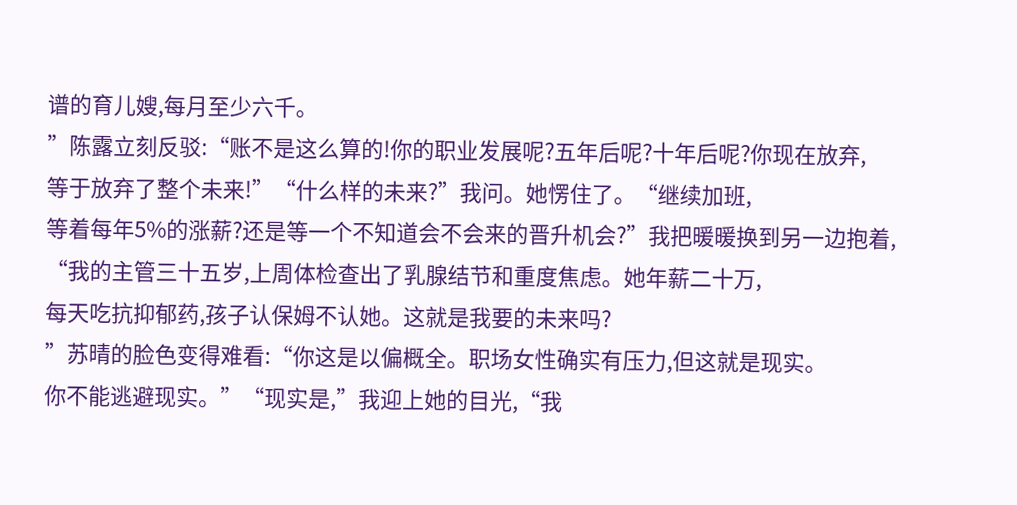谱的育儿嫂,每月至少六千。
”陈露立刻反驳:“账不是这么算的!你的职业发展呢?五年后呢?十年后呢?你现在放弃,
等于放弃了整个未来!”“什么样的未来?”我问。她愣住了。“继续加班,
等着每年5%的涨薪?还是等一个不知道会不会来的晋升机会?”我把暖暖换到另一边抱着,
“我的主管三十五岁,上周体检查出了乳腺结节和重度焦虑。她年薪二十万,
每天吃抗抑郁药,孩子认保姆不认她。这就是我要的未来吗?
”苏晴的脸色变得难看:“你这是以偏概全。职场女性确实有压力,但这就是现实。
你不能逃避现实。”“现实是,”我迎上她的目光,“我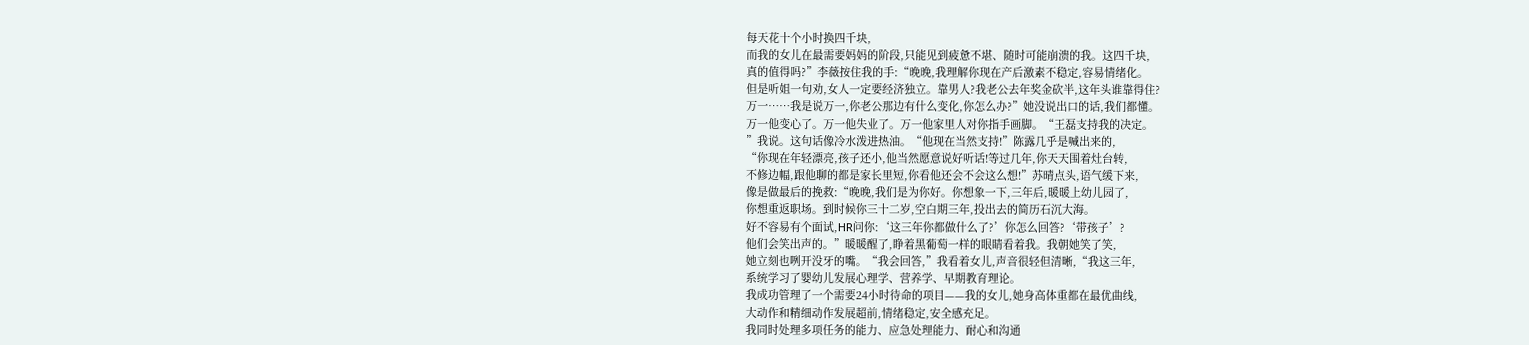每天花十个小时换四千块,
而我的女儿在最需要妈妈的阶段,只能见到疲惫不堪、随时可能崩溃的我。这四千块,
真的值得吗?”李薇按住我的手:“晚晚,我理解你现在产后激素不稳定,容易情绪化。
但是听姐一句劝,女人一定要经济独立。靠男人?我老公去年奖金砍半,这年头谁靠得住?
万一……我是说万一,你老公那边有什么变化,你怎么办?”她没说出口的话,我们都懂。
万一他变心了。万一他失业了。万一他家里人对你指手画脚。“王磊支持我的决定。
”我说。这句话像冷水泼进热油。“他现在当然支持!”陈露几乎是喊出来的,
“你现在年轻漂亮,孩子还小,他当然愿意说好听话!等过几年,你天天围着灶台转,
不修边幅,跟他聊的都是家长里短,你看他还会不会这么想!”苏晴点头,语气缓下来,
像是做最后的挽救:“晚晚,我们是为你好。你想象一下,三年后,暖暖上幼儿园了,
你想重返职场。到时候你三十二岁,空白期三年,投出去的简历石沉大海。
好不容易有个面试,HR问你:‘这三年你都做什么了?’你怎么回答?‘带孩子’?
他们会笑出声的。”暖暖醒了,睁着黑葡萄一样的眼睛看着我。我朝她笑了笑,
她立刻也咧开没牙的嘴。“我会回答,”我看着女儿,声音很轻但清晰,“我这三年,
系统学习了婴幼儿发展心理学、营养学、早期教育理论。
我成功管理了一个需要24小时待命的项目——我的女儿,她身高体重都在最优曲线,
大动作和精细动作发展超前,情绪稳定,安全感充足。
我同时处理多项任务的能力、应急处理能力、耐心和沟通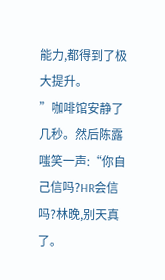能力,都得到了极大提升。
”咖啡馆安静了几秒。然后陈露嗤笑一声:“你自己信吗?HR会信吗?林晚,别天真了。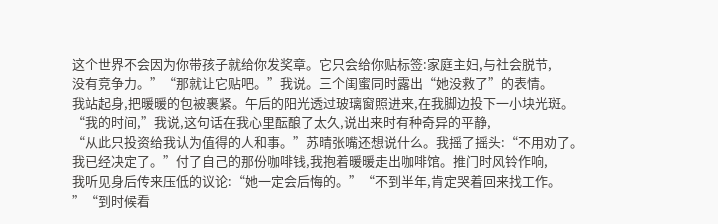这个世界不会因为你带孩子就给你发奖章。它只会给你贴标签:家庭主妇,与社会脱节,
没有竞争力。”“那就让它贴吧。”我说。三个闺蜜同时露出“她没救了”的表情。
我站起身,把暖暖的包被裹紧。午后的阳光透过玻璃窗照进来,在我脚边投下一小块光斑。
“我的时间,”我说,这句话在我心里酝酿了太久,说出来时有种奇异的平静,
“从此只投资给我认为值得的人和事。”苏晴张嘴还想说什么。我摇了摇头:“不用劝了。
我已经决定了。”付了自己的那份咖啡钱,我抱着暖暖走出咖啡馆。推门时风铃作响,
我听见身后传来压低的议论:“她一定会后悔的。”“不到半年,肯定哭着回来找工作。
”“到时候看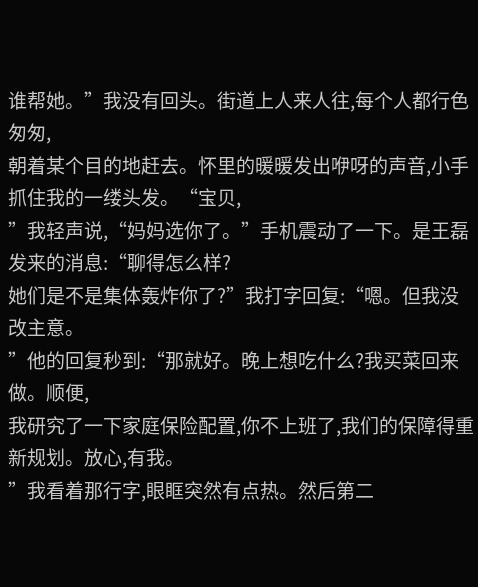谁帮她。”我没有回头。街道上人来人往,每个人都行色匆匆,
朝着某个目的地赶去。怀里的暖暖发出咿呀的声音,小手抓住我的一缕头发。“宝贝,
”我轻声说,“妈妈选你了。”手机震动了一下。是王磊发来的消息:“聊得怎么样?
她们是不是集体轰炸你了?”我打字回复:“嗯。但我没改主意。
”他的回复秒到:“那就好。晚上想吃什么?我买菜回来做。顺便,
我研究了一下家庭保险配置,你不上班了,我们的保障得重新规划。放心,有我。
”我看着那行字,眼眶突然有点热。然后第二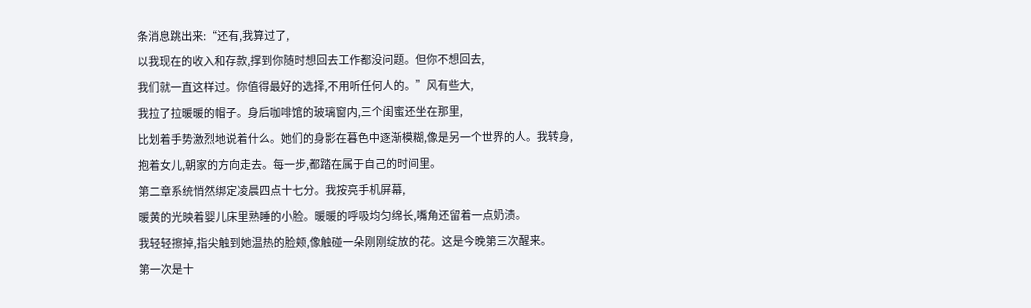条消息跳出来:“还有,我算过了,
以我现在的收入和存款,撑到你随时想回去工作都没问题。但你不想回去,
我们就一直这样过。你值得最好的选择,不用听任何人的。”风有些大,
我拉了拉暖暖的帽子。身后咖啡馆的玻璃窗内,三个闺蜜还坐在那里,
比划着手势激烈地说着什么。她们的身影在暮色中逐渐模糊,像是另一个世界的人。我转身,
抱着女儿,朝家的方向走去。每一步,都踏在属于自己的时间里。
第二章系统悄然绑定凌晨四点十七分。我按亮手机屏幕,
暖黄的光映着婴儿床里熟睡的小脸。暖暖的呼吸均匀绵长,嘴角还留着一点奶渍。
我轻轻擦掉,指尖触到她温热的脸颊,像触碰一朵刚刚绽放的花。这是今晚第三次醒来。
第一次是十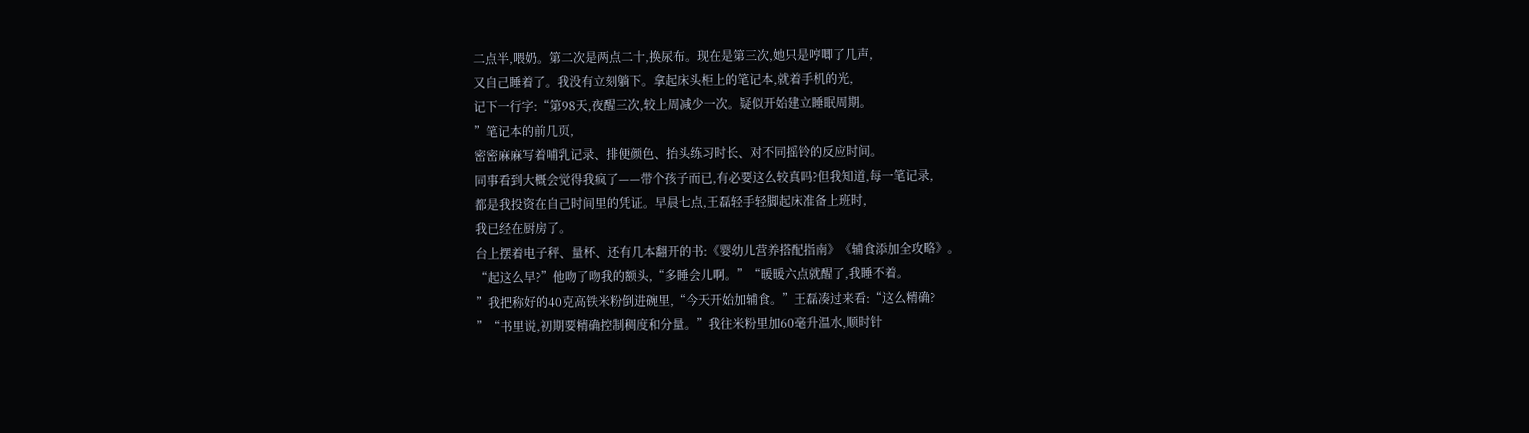二点半,喂奶。第二次是两点二十,换尿布。现在是第三次,她只是哼唧了几声,
又自己睡着了。我没有立刻躺下。拿起床头柜上的笔记本,就着手机的光,
记下一行字:“第98天,夜醒三次,较上周减少一次。疑似开始建立睡眠周期。
”笔记本的前几页,
密密麻麻写着哺乳记录、排便颜色、抬头练习时长、对不同摇铃的反应时间。
同事看到大概会觉得我疯了——带个孩子而已,有必要这么较真吗?但我知道,每一笔记录,
都是我投资在自己时间里的凭证。早晨七点,王磊轻手轻脚起床准备上班时,
我已经在厨房了。
台上摆着电子秤、量杯、还有几本翻开的书:《婴幼儿营养搭配指南》《辅食添加全攻略》。
“起这么早?”他吻了吻我的额头,“多睡会儿啊。”“暖暖六点就醒了,我睡不着。
”我把称好的40克高铁米粉倒进碗里,“今天开始加辅食。”王磊凑过来看:“这么精确?
”“书里说,初期要精确控制稠度和分量。”我往米粉里加60毫升温水,顺时针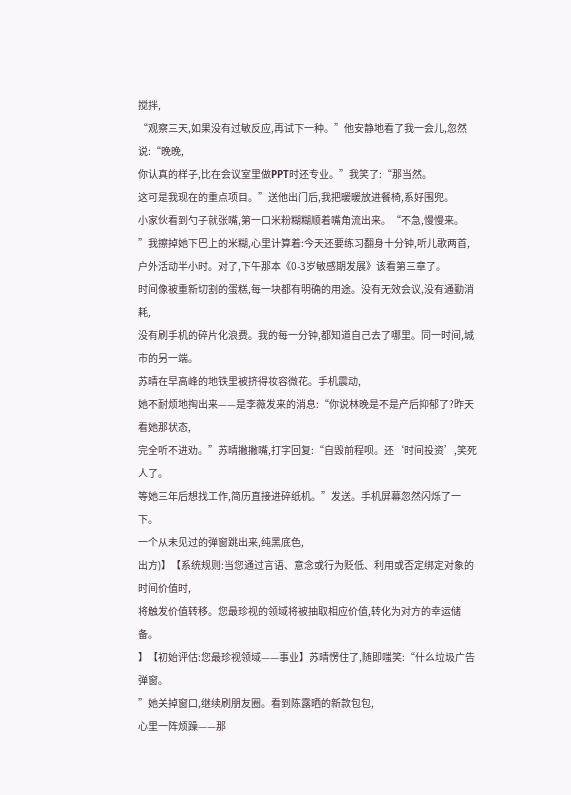搅拌,
“观察三天,如果没有过敏反应,再试下一种。”他安静地看了我一会儿,忽然说:“晚晚,
你认真的样子,比在会议室里做PPT时还专业。”我笑了:“那当然。
这可是我现在的重点项目。”送他出门后,我把暖暖放进餐椅,系好围兜。
小家伙看到勺子就张嘴,第一口米粉糊糊顺着嘴角流出来。“不急,慢慢来。
”我擦掉她下巴上的米糊,心里计算着:今天还要练习翻身十分钟,听儿歌两首,
户外活动半小时。对了,下午那本《0-3岁敏感期发展》该看第三章了。
时间像被重新切割的蛋糕,每一块都有明确的用途。没有无效会议,没有通勤消耗,
没有刷手机的碎片化浪费。我的每一分钟,都知道自己去了哪里。同一时间,城市的另一端。
苏晴在早高峰的地铁里被挤得妆容微花。手机震动,
她不耐烦地掏出来——是李薇发来的消息:“你说林晚是不是产后抑郁了?昨天看她那状态,
完全听不进劝。”苏晴撇撇嘴,打字回复:“自毁前程呗。还‘时间投资’,笑死人了。
等她三年后想找工作,简历直接进碎纸机。”发送。手机屏幕忽然闪烁了一下。
一个从未见过的弹窗跳出来,纯黑底色,
出方)】【系统规则:当您通过言语、意念或行为贬低、利用或否定绑定对象的时间价值时,
将触发价值转移。您最珍视的领域将被抽取相应价值,转化为对方的幸运储备。
】【初始评估:您最珍视领域——事业】苏晴愣住了,随即嗤笑:“什么垃圾广告弹窗。
”她关掉窗口,继续刷朋友圈。看到陈露晒的新款包包,
心里一阵烦躁——那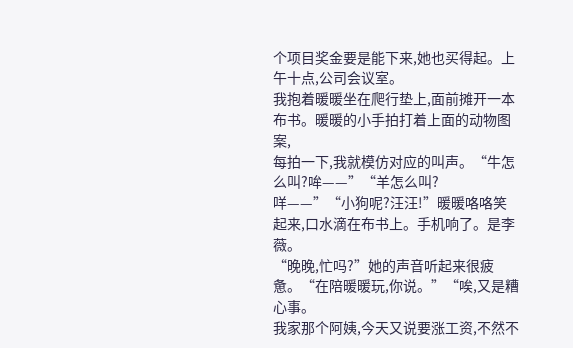个项目奖金要是能下来,她也买得起。上午十点,公司会议室。
我抱着暖暖坐在爬行垫上,面前摊开一本布书。暖暖的小手拍打着上面的动物图案,
每拍一下,我就模仿对应的叫声。“牛怎么叫?哞——”“羊怎么叫?
咩——”“小狗呢?汪汪!”暖暖咯咯笑起来,口水滴在布书上。手机响了。是李薇。
“晚晚,忙吗?”她的声音听起来很疲惫。“在陪暖暖玩,你说。”“唉,又是糟心事。
我家那个阿姨,今天又说要涨工资,不然不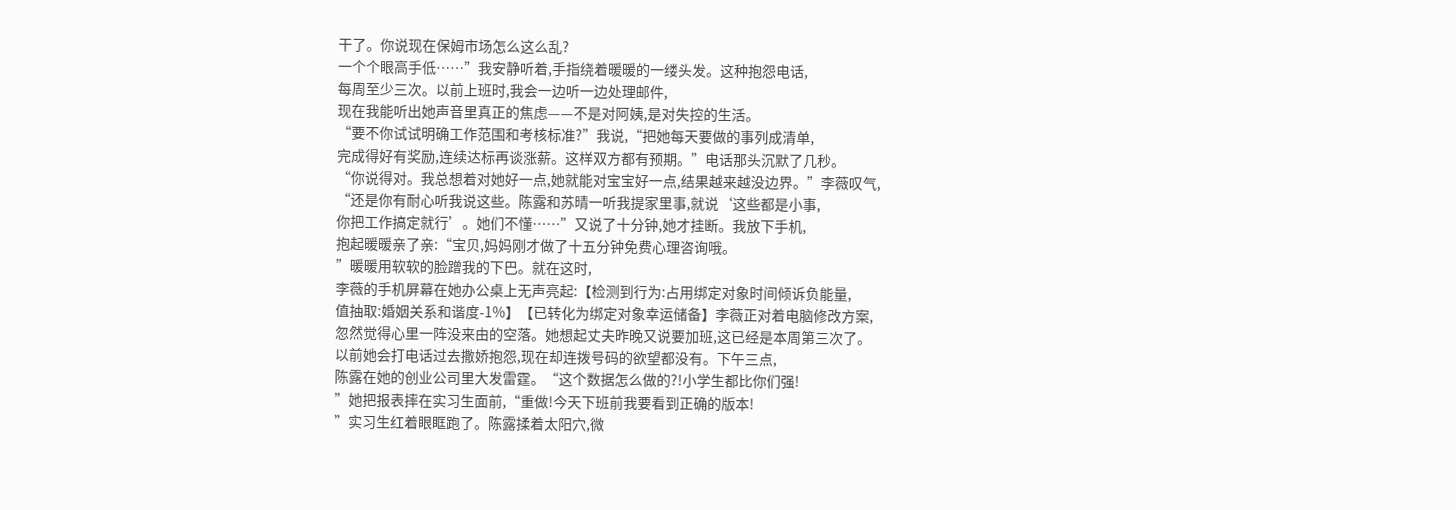干了。你说现在保姆市场怎么这么乱?
一个个眼高手低……”我安静听着,手指绕着暖暖的一缕头发。这种抱怨电话,
每周至少三次。以前上班时,我会一边听一边处理邮件,
现在我能听出她声音里真正的焦虑——不是对阿姨,是对失控的生活。
“要不你试试明确工作范围和考核标准?”我说,“把她每天要做的事列成清单,
完成得好有奖励,连续达标再谈涨薪。这样双方都有预期。”电话那头沉默了几秒。
“你说得对。我总想着对她好一点,她就能对宝宝好一点,结果越来越没边界。”李薇叹气,
“还是你有耐心听我说这些。陈露和苏晴一听我提家里事,就说‘这些都是小事,
你把工作搞定就行’。她们不懂……”又说了十分钟,她才挂断。我放下手机,
抱起暖暖亲了亲:“宝贝,妈妈刚才做了十五分钟免费心理咨询哦。
”暖暖用软软的脸蹭我的下巴。就在这时,
李薇的手机屏幕在她办公桌上无声亮起:【检测到行为:占用绑定对象时间倾诉负能量,
值抽取:婚姻关系和谐度-1%】【已转化为绑定对象幸运储备】李薇正对着电脑修改方案,
忽然觉得心里一阵没来由的空落。她想起丈夫昨晚又说要加班,这已经是本周第三次了。
以前她会打电话过去撒娇抱怨,现在却连拨号码的欲望都没有。下午三点,
陈露在她的创业公司里大发雷霆。“这个数据怎么做的?!小学生都比你们强!
”她把报表摔在实习生面前,“重做!今天下班前我要看到正确的版本!
”实习生红着眼眶跑了。陈露揉着太阳穴,微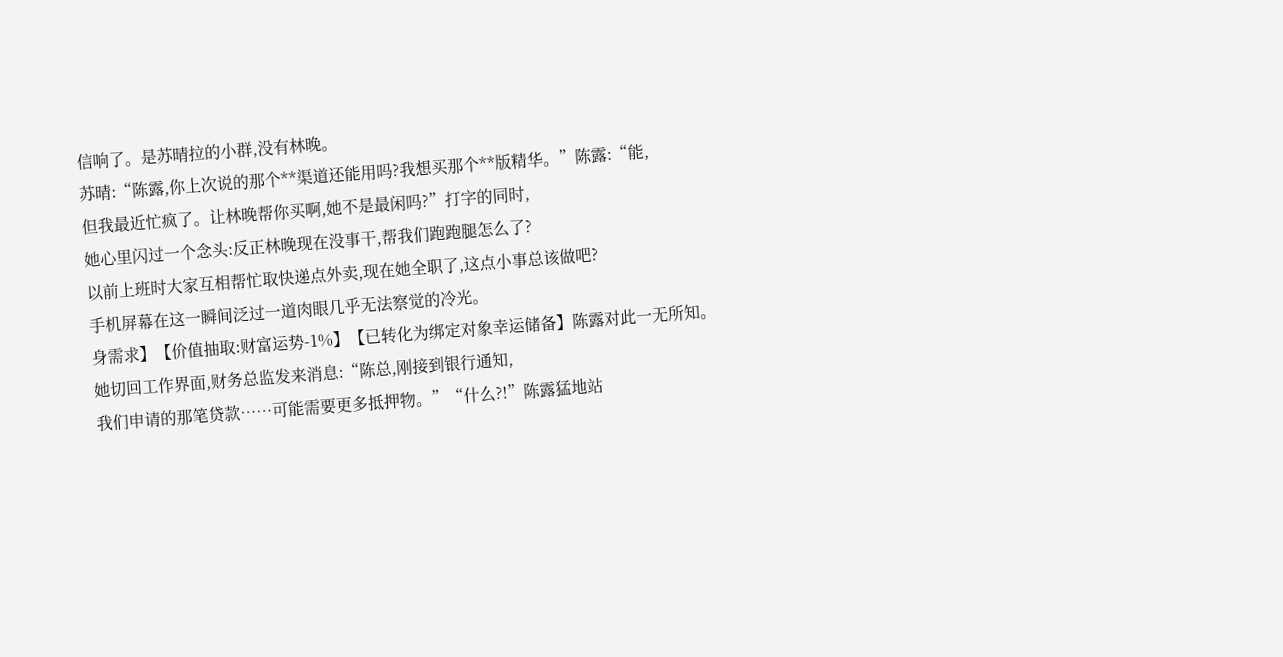信响了。是苏晴拉的小群,没有林晚。
苏晴:“陈露,你上次说的那个**渠道还能用吗?我想买那个**版精华。”陈露:“能,
但我最近忙疯了。让林晚帮你买啊,她不是最闲吗?”打字的同时,
她心里闪过一个念头:反正林晚现在没事干,帮我们跑跑腿怎么了?
以前上班时大家互相帮忙取快递点外卖,现在她全职了,这点小事总该做吧?
手机屏幕在这一瞬间泛过一道肉眼几乎无法察觉的冷光。
身需求】【价值抽取:财富运势-1%】【已转化为绑定对象幸运储备】陈露对此一无所知。
她切回工作界面,财务总监发来消息:“陈总,刚接到银行通知,
我们申请的那笔贷款……可能需要更多抵押物。”“什么?!”陈露猛地站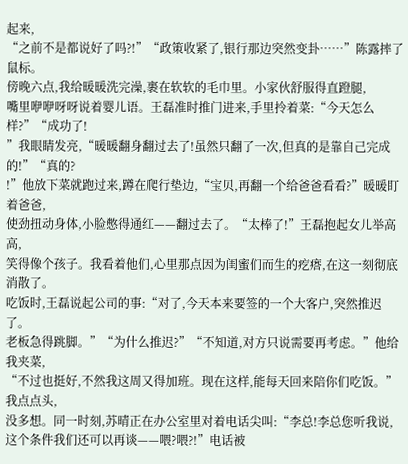起来,
“之前不是都说好了吗?!”“政策收紧了,银行那边突然变卦……”陈露摔了鼠标。
傍晚六点,我给暖暖洗完澡,裹在软软的毛巾里。小家伙舒服得直蹬腿,
嘴里咿咿呀呀说着婴儿语。王磊准时推门进来,手里拎着菜:“今天怎么样?”“成功了!
”我眼睛发亮,“暖暖翻身翻过去了!虽然只翻了一次,但真的是靠自己完成的!”“真的?
!”他放下菜就跑过来,蹲在爬行垫边,“宝贝,再翻一个给爸爸看看?”暖暖盯着爸爸,
使劲扭动身体,小脸憋得通红——翻过去了。“太棒了!”王磊抱起女儿举高高,
笑得像个孩子。我看着他们,心里那点因为闺蜜们而生的疙瘩,在这一刻彻底消散了。
吃饭时,王磊说起公司的事:“对了,今天本来要签的一个大客户,突然推迟了。
老板急得跳脚。”“为什么推迟?”“不知道,对方只说需要再考虑。”他给我夹菜,
“不过也挺好,不然我这周又得加班。现在这样,能每天回来陪你们吃饭。”我点点头,
没多想。同一时刻,苏晴正在办公室里对着电话尖叫:“李总!李总您听我说,
这个条件我们还可以再谈——喂?喂?!”电话被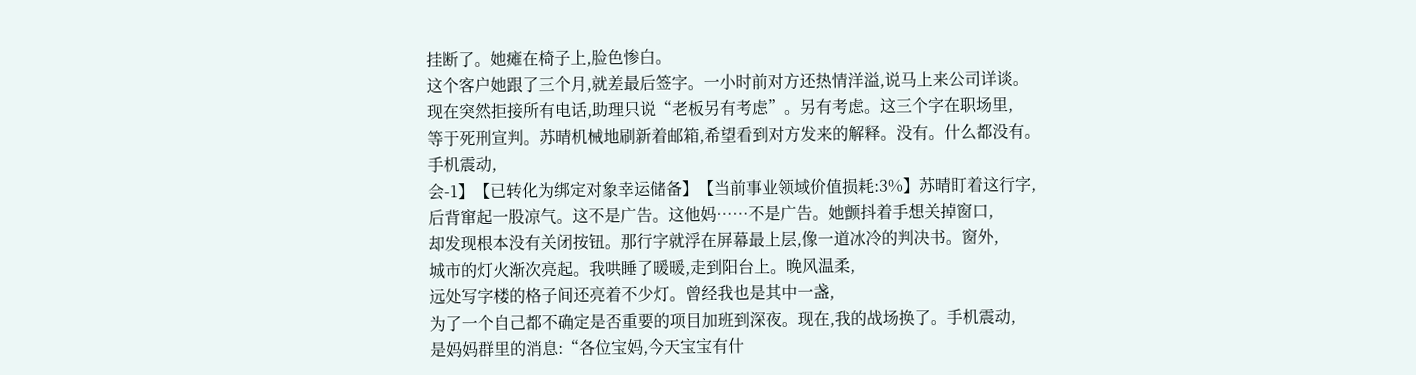挂断了。她瘫在椅子上,脸色惨白。
这个客户她跟了三个月,就差最后签字。一小时前对方还热情洋溢,说马上来公司详谈。
现在突然拒接所有电话,助理只说“老板另有考虑”。另有考虑。这三个字在职场里,
等于死刑宣判。苏晴机械地刷新着邮箱,希望看到对方发来的解释。没有。什么都没有。
手机震动,
会-1】【已转化为绑定对象幸运储备】【当前事业领域价值损耗:3%】苏晴盯着这行字,
后背窜起一股凉气。这不是广告。这他妈……不是广告。她颤抖着手想关掉窗口,
却发现根本没有关闭按钮。那行字就浮在屏幕最上层,像一道冰冷的判决书。窗外,
城市的灯火渐次亮起。我哄睡了暖暖,走到阳台上。晚风温柔,
远处写字楼的格子间还亮着不少灯。曾经我也是其中一盏,
为了一个自己都不确定是否重要的项目加班到深夜。现在,我的战场换了。手机震动,
是妈妈群里的消息:“各位宝妈,今天宝宝有什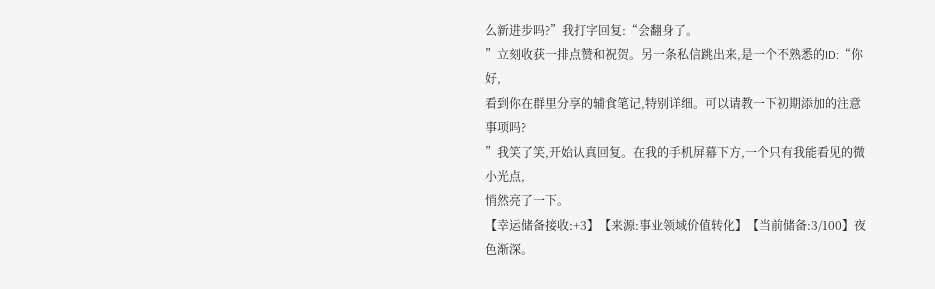么新进步吗?”我打字回复:“会翻身了。
”立刻收获一排点赞和祝贺。另一条私信跳出来,是一个不熟悉的ID:“你好,
看到你在群里分享的辅食笔记,特别详细。可以请教一下初期添加的注意事项吗?
”我笑了笑,开始认真回复。在我的手机屏幕下方,一个只有我能看见的微小光点,
悄然亮了一下。
【幸运储备接收:+3】【来源:事业领域价值转化】【当前储备:3/100】夜色渐深。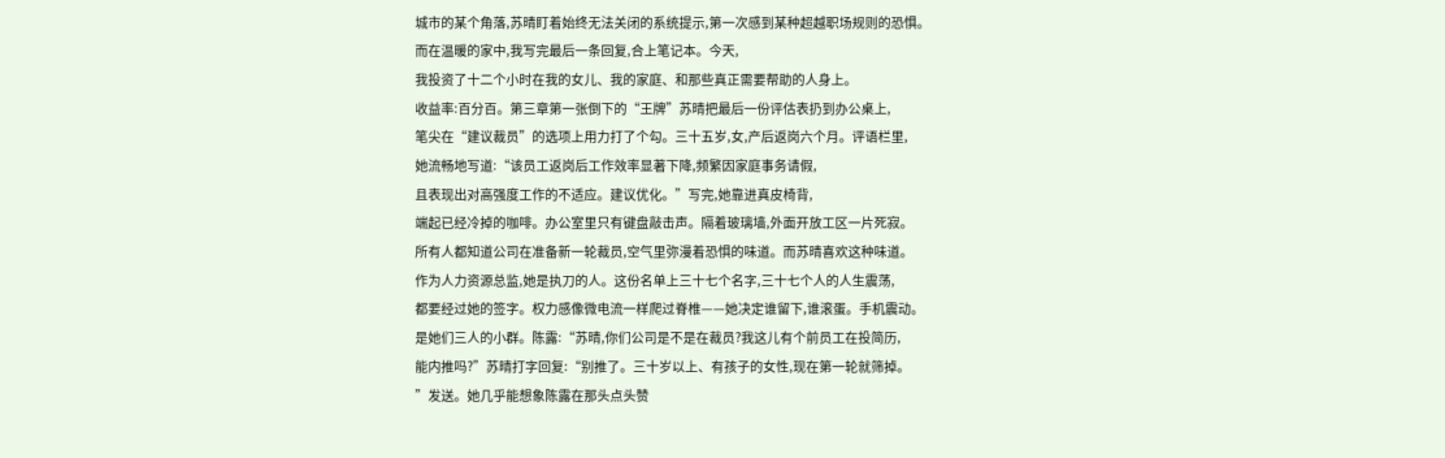城市的某个角落,苏晴盯着始终无法关闭的系统提示,第一次感到某种超越职场规则的恐惧。
而在温暖的家中,我写完最后一条回复,合上笔记本。今天,
我投资了十二个小时在我的女儿、我的家庭、和那些真正需要帮助的人身上。
收益率:百分百。第三章第一张倒下的“王牌”苏晴把最后一份评估表扔到办公桌上,
笔尖在“建议裁员”的选项上用力打了个勾。三十五岁,女,产后返岗六个月。评语栏里,
她流畅地写道:“该员工返岗后工作效率显著下降,频繁因家庭事务请假,
且表现出对高强度工作的不适应。建议优化。”写完,她靠进真皮椅背,
端起已经冷掉的咖啡。办公室里只有键盘敲击声。隔着玻璃墙,外面开放工区一片死寂。
所有人都知道公司在准备新一轮裁员,空气里弥漫着恐惧的味道。而苏晴喜欢这种味道。
作为人力资源总监,她是执刀的人。这份名单上三十七个名字,三十七个人的人生震荡,
都要经过她的签字。权力感像微电流一样爬过脊椎——她决定谁留下,谁滚蛋。手机震动。
是她们三人的小群。陈露:“苏晴,你们公司是不是在裁员?我这儿有个前员工在投简历,
能内推吗?”苏晴打字回复:“别推了。三十岁以上、有孩子的女性,现在第一轮就筛掉。
”发送。她几乎能想象陈露在那头点头赞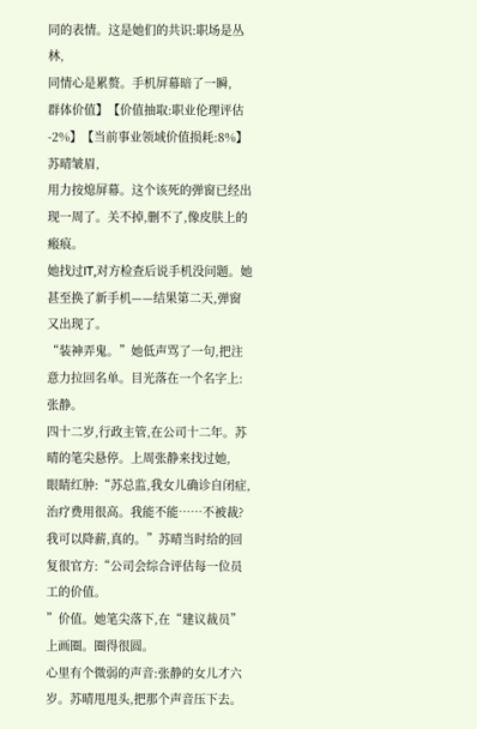同的表情。这是她们的共识:职场是丛林,
同情心是累赘。手机屏幕暗了一瞬,
群体价值】【价值抽取:职业伦理评估-2%】【当前事业领域价值损耗:8%】苏晴皱眉,
用力按熄屏幕。这个该死的弹窗已经出现一周了。关不掉,删不了,像皮肤上的瘢痕。
她找过IT,对方检查后说手机没问题。她甚至换了新手机——结果第二天,弹窗又出现了。
“装神弄鬼。”她低声骂了一句,把注意力拉回名单。目光落在一个名字上:张静。
四十二岁,行政主管,在公司十二年。苏晴的笔尖悬停。上周张静来找过她,
眼睛红肿:“苏总监,我女儿确诊自闭症,治疗费用很高。我能不能……不被裁?
我可以降薪,真的。”苏晴当时给的回复很官方:“公司会综合评估每一位员工的价值。
”价值。她笔尖落下,在“建议裁员”上画圈。圈得很圆。
心里有个微弱的声音:张静的女儿才六岁。苏晴甩甩头,把那个声音压下去。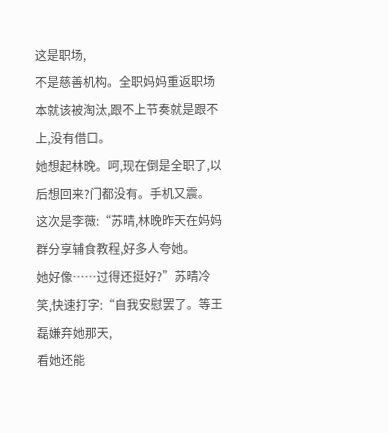这是职场,
不是慈善机构。全职妈妈重返职场本就该被淘汰,跟不上节奏就是跟不上,没有借口。
她想起林晚。呵,现在倒是全职了,以后想回来?门都没有。手机又震。
这次是李薇:“苏晴,林晚昨天在妈妈群分享辅食教程,好多人夸她。
她好像……过得还挺好?”苏晴冷笑,快速打字:“自我安慰罢了。等王磊嫌弃她那天,
看她还能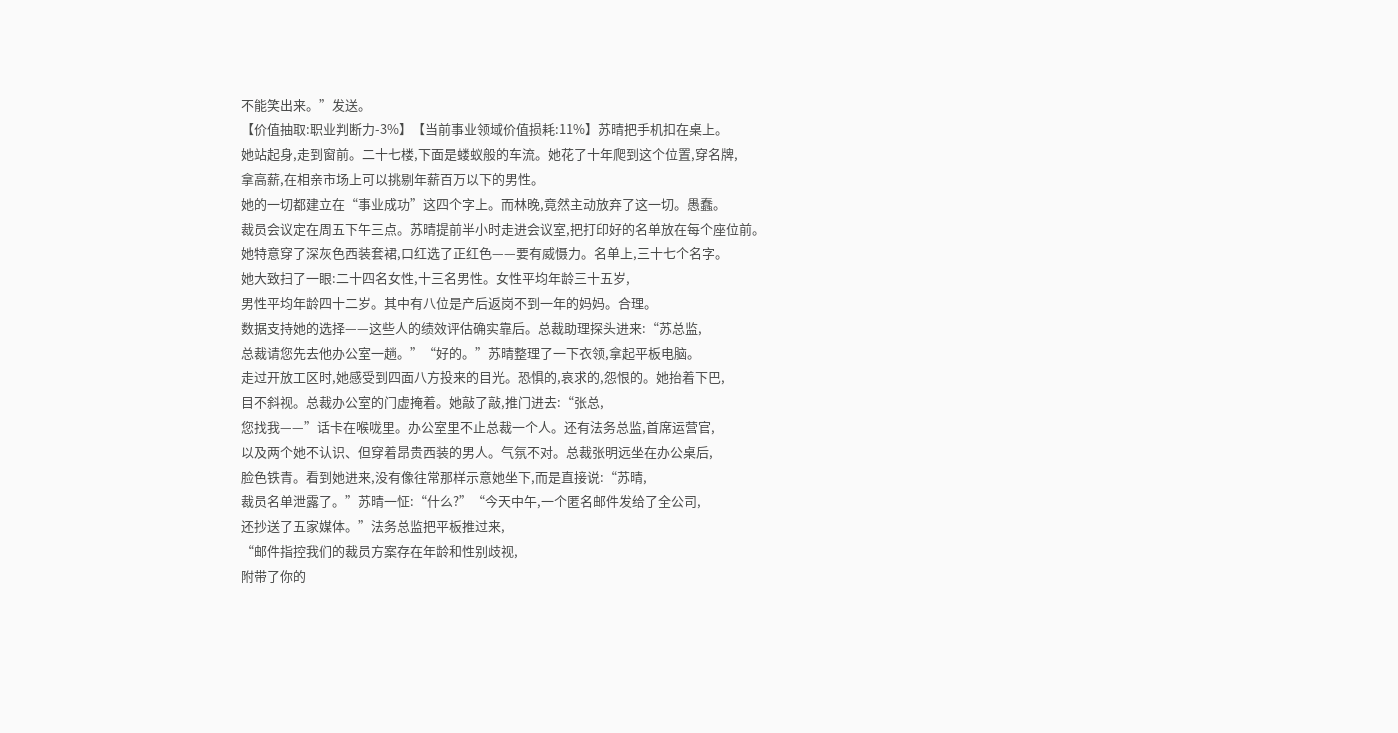不能笑出来。”发送。
【价值抽取:职业判断力-3%】【当前事业领域价值损耗:11%】苏晴把手机扣在桌上。
她站起身,走到窗前。二十七楼,下面是蝼蚁般的车流。她花了十年爬到这个位置,穿名牌,
拿高薪,在相亲市场上可以挑剔年薪百万以下的男性。
她的一切都建立在“事业成功”这四个字上。而林晚,竟然主动放弃了这一切。愚蠢。
裁员会议定在周五下午三点。苏晴提前半小时走进会议室,把打印好的名单放在每个座位前。
她特意穿了深灰色西装套裙,口红选了正红色——要有威慑力。名单上,三十七个名字。
她大致扫了一眼:二十四名女性,十三名男性。女性平均年龄三十五岁,
男性平均年龄四十二岁。其中有八位是产后返岗不到一年的妈妈。合理。
数据支持她的选择——这些人的绩效评估确实靠后。总裁助理探头进来:“苏总监,
总裁请您先去他办公室一趟。”“好的。”苏晴整理了一下衣领,拿起平板电脑。
走过开放工区时,她感受到四面八方投来的目光。恐惧的,哀求的,怨恨的。她抬着下巴,
目不斜视。总裁办公室的门虚掩着。她敲了敲,推门进去:“张总,
您找我——”话卡在喉咙里。办公室里不止总裁一个人。还有法务总监,首席运营官,
以及两个她不认识、但穿着昂贵西装的男人。气氛不对。总裁张明远坐在办公桌后,
脸色铁青。看到她进来,没有像往常那样示意她坐下,而是直接说:“苏晴,
裁员名单泄露了。”苏晴一怔:“什么?”“今天中午,一个匿名邮件发给了全公司,
还抄送了五家媒体。”法务总监把平板推过来,
“邮件指控我们的裁员方案存在年龄和性别歧视,
附带了你的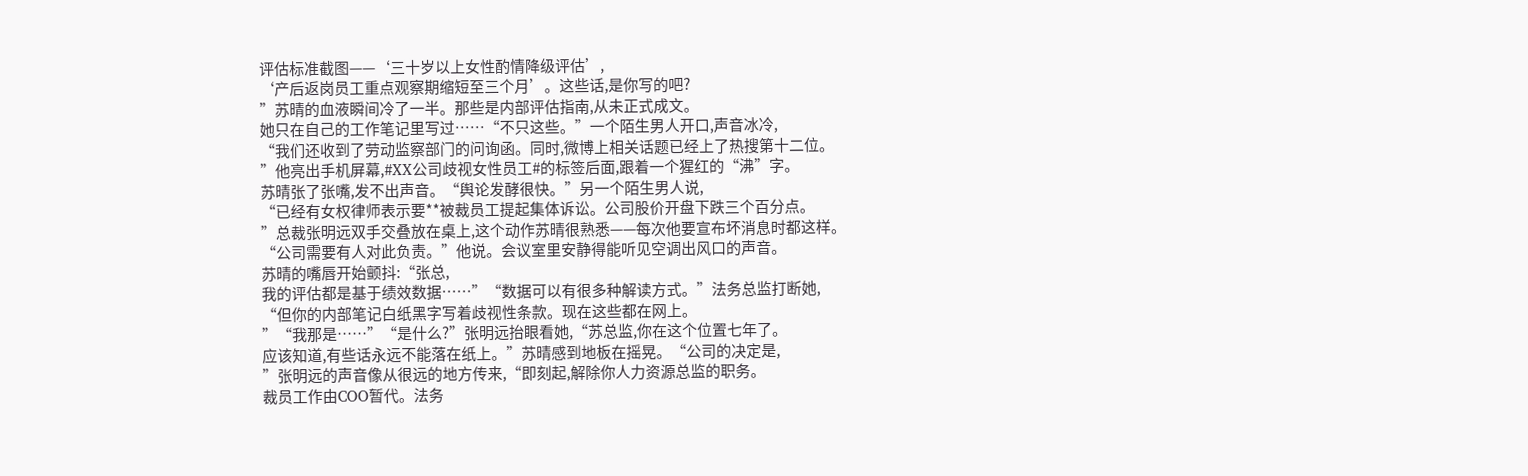评估标准截图——‘三十岁以上女性酌情降级评估’,
‘产后返岗员工重点观察期缩短至三个月’。这些话,是你写的吧?
”苏晴的血液瞬间冷了一半。那些是内部评估指南,从未正式成文。
她只在自己的工作笔记里写过……“不只这些。”一个陌生男人开口,声音冰冷,
“我们还收到了劳动监察部门的问询函。同时,微博上相关话题已经上了热搜第十二位。
”他亮出手机屏幕,#XX公司歧视女性员工#的标签后面,跟着一个猩红的“沸”字。
苏晴张了张嘴,发不出声音。“舆论发酵很快。”另一个陌生男人说,
“已经有女权律师表示要**被裁员工提起集体诉讼。公司股价开盘下跌三个百分点。
”总裁张明远双手交叠放在桌上,这个动作苏晴很熟悉——每次他要宣布坏消息时都这样。
“公司需要有人对此负责。”他说。会议室里安静得能听见空调出风口的声音。
苏晴的嘴唇开始颤抖:“张总,
我的评估都是基于绩效数据……”“数据可以有很多种解读方式。”法务总监打断她,
“但你的内部笔记白纸黑字写着歧视性条款。现在这些都在网上。
”“我那是……”“是什么?”张明远抬眼看她,“苏总监,你在这个位置七年了。
应该知道,有些话永远不能落在纸上。”苏晴感到地板在摇晃。“公司的决定是,
”张明远的声音像从很远的地方传来,“即刻起,解除你人力资源总监的职务。
裁员工作由COO暂代。法务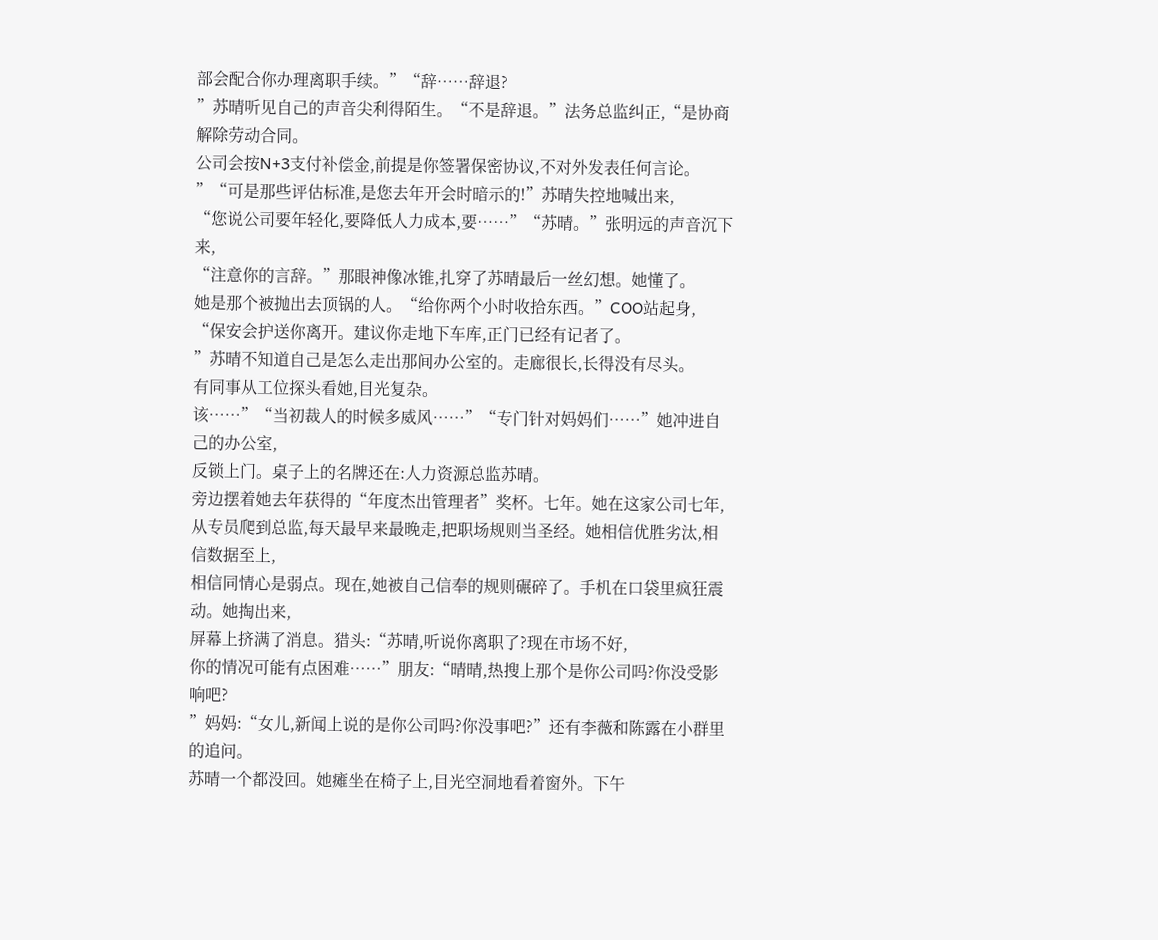部会配合你办理离职手续。”“辞……辞退?
”苏晴听见自己的声音尖利得陌生。“不是辞退。”法务总监纠正,“是协商解除劳动合同。
公司会按N+3支付补偿金,前提是你签署保密协议,不对外发表任何言论。
”“可是那些评估标准,是您去年开会时暗示的!”苏晴失控地喊出来,
“您说公司要年轻化,要降低人力成本,要……”“苏晴。”张明远的声音沉下来,
“注意你的言辞。”那眼神像冰锥,扎穿了苏晴最后一丝幻想。她懂了。
她是那个被抛出去顶锅的人。“给你两个小时收拾东西。”COO站起身,
“保安会护送你离开。建议你走地下车库,正门已经有记者了。
”苏晴不知道自己是怎么走出那间办公室的。走廊很长,长得没有尽头。
有同事从工位探头看她,目光复杂。
该……”“当初裁人的时候多威风……”“专门针对妈妈们……”她冲进自己的办公室,
反锁上门。桌子上的名牌还在:人力资源总监苏晴。
旁边摆着她去年获得的“年度杰出管理者”奖杯。七年。她在这家公司七年,
从专员爬到总监,每天最早来最晚走,把职场规则当圣经。她相信优胜劣汰,相信数据至上,
相信同情心是弱点。现在,她被自己信奉的规则碾碎了。手机在口袋里疯狂震动。她掏出来,
屏幕上挤满了消息。猎头:“苏晴,听说你离职了?现在市场不好,
你的情况可能有点困难……”朋友:“晴晴,热搜上那个是你公司吗?你没受影响吧?
”妈妈:“女儿,新闻上说的是你公司吗?你没事吧?”还有李薇和陈露在小群里的追问。
苏晴一个都没回。她瘫坐在椅子上,目光空洞地看着窗外。下午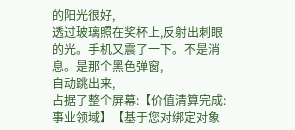的阳光很好,
透过玻璃照在奖杯上,反射出刺眼的光。手机又震了一下。不是消息。是那个黑色弹窗,
自动跳出来,
占据了整个屏幕:【价值清算完成:事业领域】【基于您对绑定对象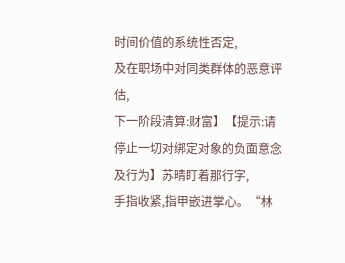时间价值的系统性否定,
及在职场中对同类群体的恶意评估,
下一阶段清算:财富】【提示:请停止一切对绑定对象的负面意念及行为】苏晴盯着那行字,
手指收紧,指甲嵌进掌心。“林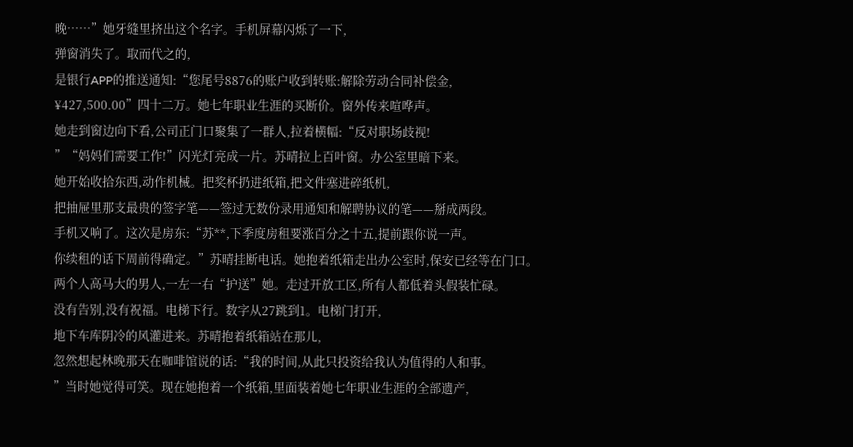晚……”她牙缝里挤出这个名字。手机屏幕闪烁了一下,
弹窗消失了。取而代之的,
是银行APP的推送通知:“您尾号8876的账户收到转账:解除劳动合同补偿金,
¥427,500.00”四十二万。她七年职业生涯的买断价。窗外传来喧哗声。
她走到窗边向下看,公司正门口聚集了一群人,拉着横幅:“反对职场歧视!
”“妈妈们需要工作!”闪光灯亮成一片。苏晴拉上百叶窗。办公室里暗下来。
她开始收拾东西,动作机械。把奖杯扔进纸箱,把文件塞进碎纸机,
把抽屉里那支最贵的签字笔——签过无数份录用通知和解聘协议的笔——掰成两段。
手机又响了。这次是房东:“苏**,下季度房租要涨百分之十五,提前跟你说一声。
你续租的话下周前得确定。”苏晴挂断电话。她抱着纸箱走出办公室时,保安已经等在门口。
两个人高马大的男人,一左一右“护送”她。走过开放工区,所有人都低着头假装忙碌。
没有告别,没有祝福。电梯下行。数字从27跳到1。电梯门打开,
地下车库阴冷的风灌进来。苏晴抱着纸箱站在那儿,
忽然想起林晚那天在咖啡馆说的话:“我的时间,从此只投资给我认为值得的人和事。
”当时她觉得可笑。现在她抱着一个纸箱,里面装着她七年职业生涯的全部遗产,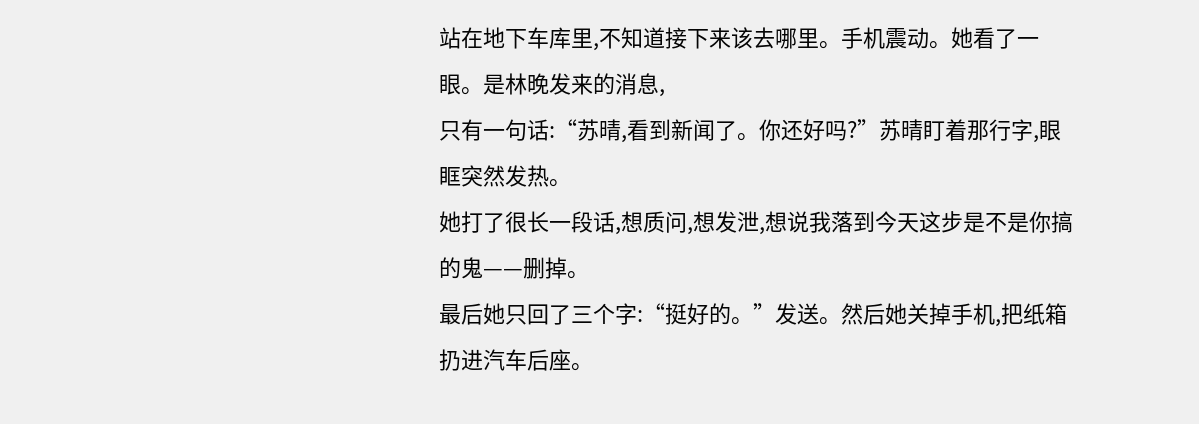站在地下车库里,不知道接下来该去哪里。手机震动。她看了一眼。是林晚发来的消息,
只有一句话:“苏晴,看到新闻了。你还好吗?”苏晴盯着那行字,眼眶突然发热。
她打了很长一段话,想质问,想发泄,想说我落到今天这步是不是你搞的鬼——删掉。
最后她只回了三个字:“挺好的。”发送。然后她关掉手机,把纸箱扔进汽车后座。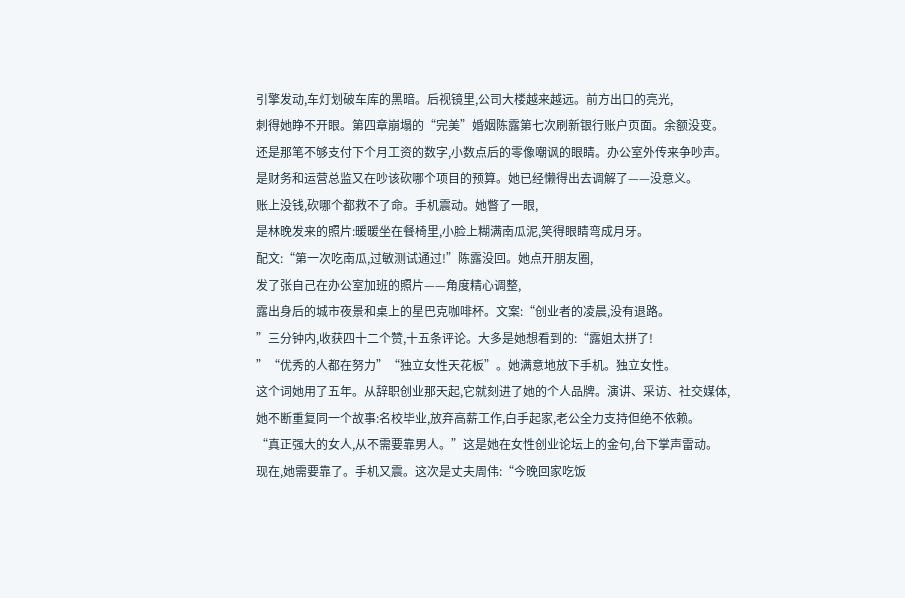引擎发动,车灯划破车库的黑暗。后视镜里,公司大楼越来越远。前方出口的亮光,
刺得她睁不开眼。第四章崩塌的“完美”婚姻陈露第七次刷新银行账户页面。余额没变。
还是那笔不够支付下个月工资的数字,小数点后的零像嘲讽的眼睛。办公室外传来争吵声。
是财务和运营总监又在吵该砍哪个项目的预算。她已经懒得出去调解了——没意义。
账上没钱,砍哪个都救不了命。手机震动。她瞥了一眼,
是林晚发来的照片:暖暖坐在餐椅里,小脸上糊满南瓜泥,笑得眼睛弯成月牙。
配文:“第一次吃南瓜,过敏测试通过!”陈露没回。她点开朋友圈,
发了张自己在办公室加班的照片——角度精心调整,
露出身后的城市夜景和桌上的星巴克咖啡杯。文案:“创业者的凌晨,没有退路。
”三分钟内,收获四十二个赞,十五条评论。大多是她想看到的:“露姐太拼了!
”“优秀的人都在努力”“独立女性天花板”。她满意地放下手机。独立女性。
这个词她用了五年。从辞职创业那天起,它就刻进了她的个人品牌。演讲、采访、社交媒体,
她不断重复同一个故事:名校毕业,放弃高薪工作,白手起家,老公全力支持但绝不依赖。
“真正强大的女人,从不需要靠男人。”这是她在女性创业论坛上的金句,台下掌声雷动。
现在,她需要靠了。手机又震。这次是丈夫周伟:“今晚回家吃饭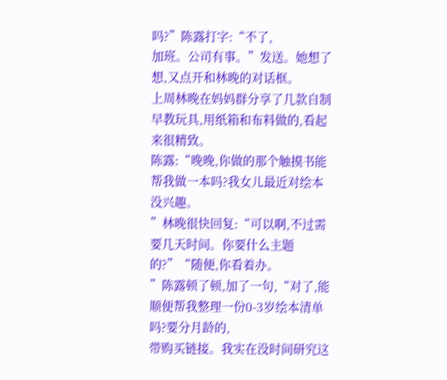吗?”陈露打字:“不了,
加班。公司有事。”发送。她想了想,又点开和林晚的对话框。
上周林晚在妈妈群分享了几款自制早教玩具,用纸箱和布料做的,看起来很精致。
陈露:“晚晚,你做的那个触摸书能帮我做一本吗?我女儿最近对绘本没兴趣。
”林晚很快回复:“可以啊,不过需要几天时间。你要什么主题的?”“随便,你看着办。
”陈露顿了顿,加了一句,“对了,能顺便帮我整理一份0-3岁绘本清单吗?要分月龄的,
带购买链接。我实在没时间研究这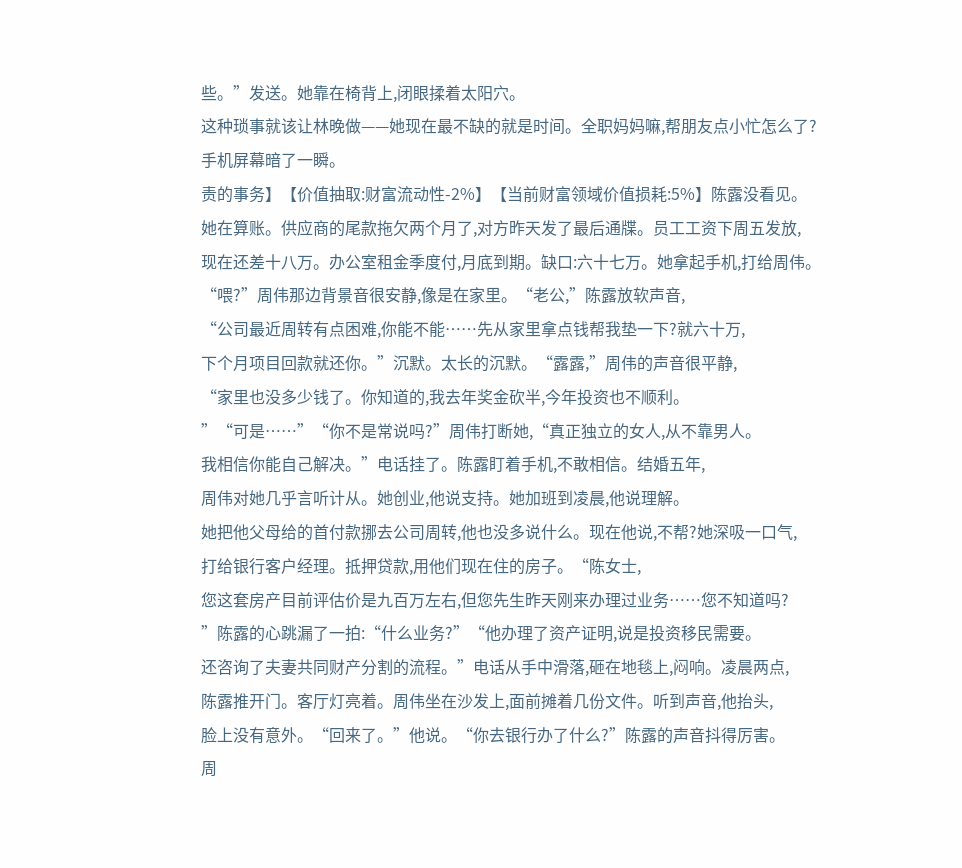些。”发送。她靠在椅背上,闭眼揉着太阳穴。
这种琐事就该让林晚做——她现在最不缺的就是时间。全职妈妈嘛,帮朋友点小忙怎么了?
手机屏幕暗了一瞬。
责的事务】【价值抽取:财富流动性-2%】【当前财富领域价值损耗:5%】陈露没看见。
她在算账。供应商的尾款拖欠两个月了,对方昨天发了最后通牒。员工工资下周五发放,
现在还差十八万。办公室租金季度付,月底到期。缺口:六十七万。她拿起手机,打给周伟。
“喂?”周伟那边背景音很安静,像是在家里。“老公,”陈露放软声音,
“公司最近周转有点困难,你能不能……先从家里拿点钱帮我垫一下?就六十万,
下个月项目回款就还你。”沉默。太长的沉默。“露露,”周伟的声音很平静,
“家里也没多少钱了。你知道的,我去年奖金砍半,今年投资也不顺利。
”“可是……”“你不是常说吗?”周伟打断她,“真正独立的女人,从不靠男人。
我相信你能自己解决。”电话挂了。陈露盯着手机,不敢相信。结婚五年,
周伟对她几乎言听计从。她创业,他说支持。她加班到凌晨,他说理解。
她把他父母给的首付款挪去公司周转,他也没多说什么。现在他说,不帮?她深吸一口气,
打给银行客户经理。抵押贷款,用他们现在住的房子。“陈女士,
您这套房产目前评估价是九百万左右,但您先生昨天刚来办理过业务……您不知道吗?
”陈露的心跳漏了一拍:“什么业务?”“他办理了资产证明,说是投资移民需要。
还咨询了夫妻共同财产分割的流程。”电话从手中滑落,砸在地毯上,闷响。凌晨两点,
陈露推开门。客厅灯亮着。周伟坐在沙发上,面前摊着几份文件。听到声音,他抬头,
脸上没有意外。“回来了。”他说。“你去银行办了什么?”陈露的声音抖得厉害。
周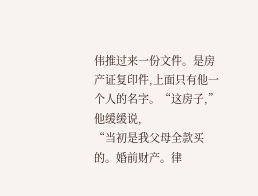伟推过来一份文件。是房产证复印件,上面只有他一个人的名字。“这房子,”他缓缓说,
“当初是我父母全款买的。婚前财产。律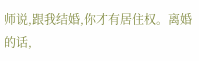师说,跟我结婚,你才有居住权。离婚的话,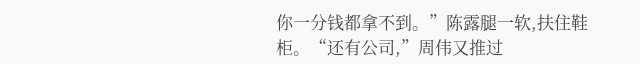你一分钱都拿不到。”陈露腿一软,扶住鞋柜。“还有公司,”周伟又推过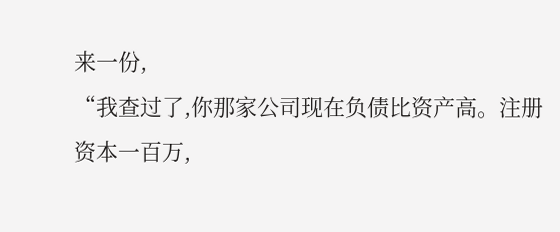来一份,
“我查过了,你那家公司现在负债比资产高。注册资本一百万,